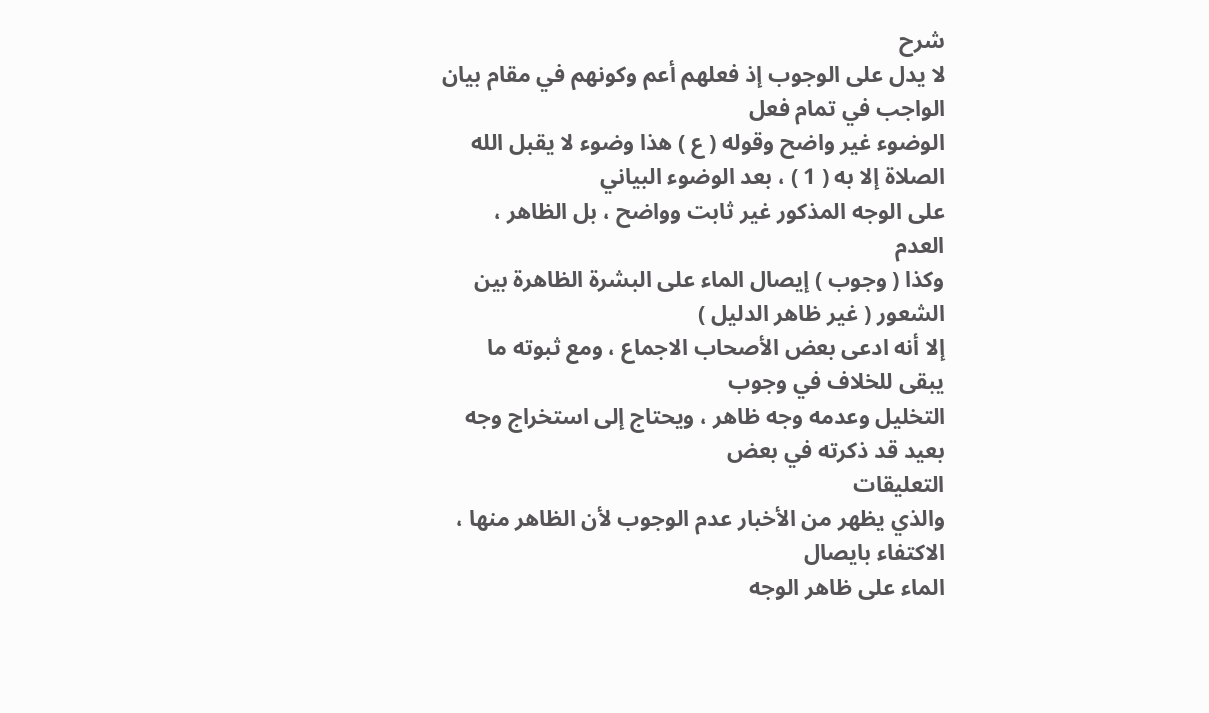شرح
لا يدل على الوجوب إذ فعلهم أعم وكونهم في مقام بيان الواجب في تمام فعل
الوضوء غير واضح وقوله ( ع ) هذا وضوء لا يقبل الله الصلاة إلا به ( 1 ) ، بعد الوضوء البياني
على الوجه المذكور غير ثابت وواضح ، بل الظاهر ، العدم
وكذا ( وجوب ) إيصال الماء على البشرة الظاهرة بين الشعور ( غير ظاهر الدليل )
إلا أنه ادعى بعض الأصحاب الاجماع ، ومع ثبوته ما يبقى للخلاف في وجوب
التخليل وعدمه وجه ظاهر ، ويحتاج إلى استخراج وجه بعيد قد ذكرته في بعض
التعليقات
والذي يظهر من الأخبار عدم الوجوب لأن الظاهر منها ، الاكتفاء بايصال
الماء على ظاهر الوجه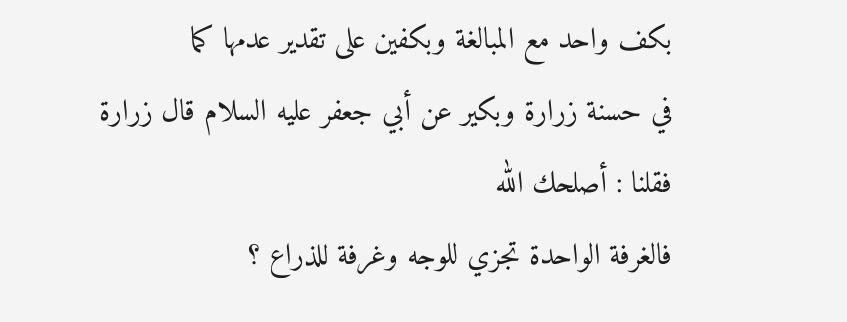بكف واحد مع المبالغة وبكفين على تقدير عدمها كما
في حسنة زرارة وبكير عن أبي جعفر عليه السلام قال زرارة فقلنا : أصلحك الله
فالغرفة الواحدة تجزي للوجه وغرفة للذراع ؟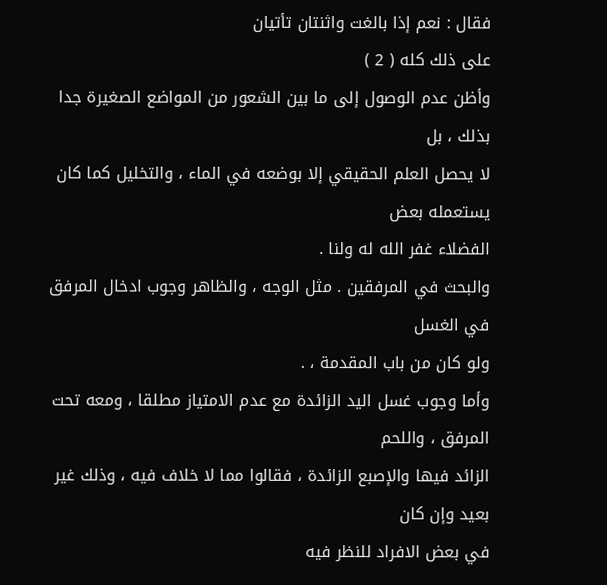فقال : نعم إذا بالغت واثنتان تأتيان
على ذلك كله ( 2 )
وأظن عدم الوصول إلى ما بين الشعور من المواضع الصغيرة جدا بذلك ، بل
لا يحصل العلم الحقيقي إلا بوضعه في الماء ، والتخليل كما كان يستعمله بعض
الفضلاء غفر الله له ولنا .
والبحث في المرفقين . مثل الوجه ، والظاهر وجوب ادخال المرفق في الغسل
ولو كان من باب المقدمة ، .
وأما وجوب غسل اليد الزائدة مع عدم الامتياز مطلقا ، ومعه تحت المرفق ، واللحم
الزائد فيها والإصبع الزائدة ، فقالوا مما لا خلاف فيه ، وذلك غير بعيد وإن كان
في بعض الافراد للنظر فيه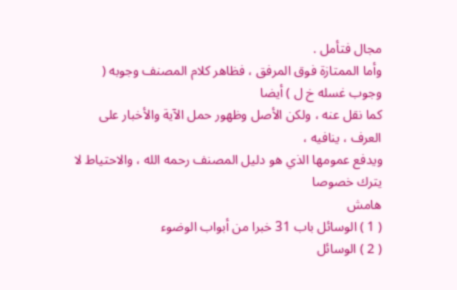مجال فتأمل .
وأما الممتازة فوق المرفق ، فظاهر كلام المصنف وجوبه ( وجوب غسله خ ل ) أيضا
كما نقل عنه ، ولكن الأصل وظهور حمل الآية والأخبار على العرف ، ينافيه ،
ويدفع عمومها الذي هو دليل المصنف رحمه الله ، والاحتياط لا يترك خصوصا
هامش
( 1 ) الوسائل باب 31 خبرا من أبواب الوضوء
( 2 ) الوسائل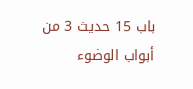باب 15 حديث 3 من أبواب الوضوء